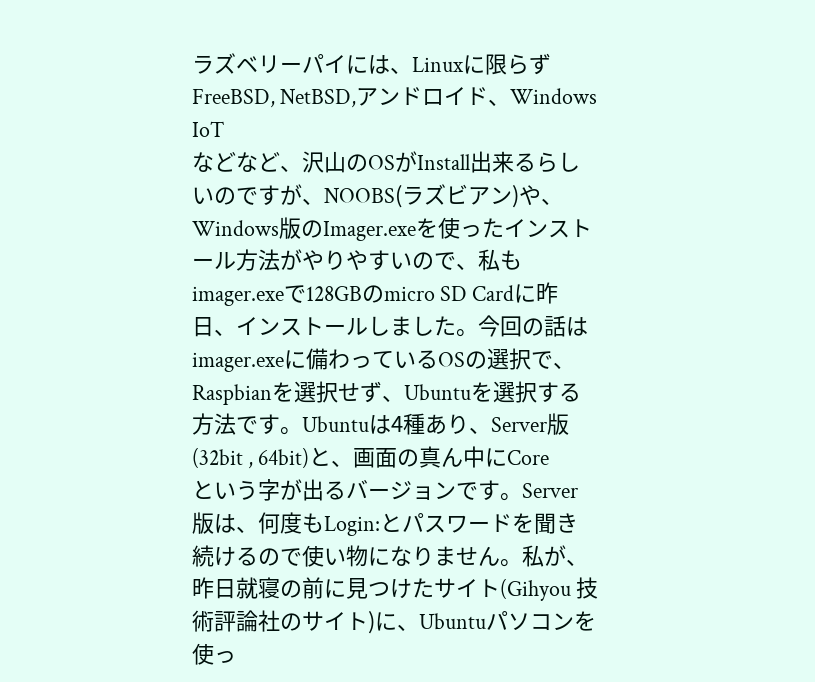ラズベリーパイには、Linuxに限らずFreeBSD, NetBSD,アンドロイド、Windows IoT
などなど、沢山のOSがInstall出来るらしいのですが、NOOBS(ラズビアン)や、
Windows版のImager.exeを使ったインストール方法がやりやすいので、私も
imager.exeで128GBのmicro SD Cardに昨日、インストールしました。今回の話は
imager.exeに備わっているOSの選択で、Raspbianを選択せず、Ubuntuを選択する方法です。Ubuntuは4種あり、Server版(32bit , 64bit)と、画面の真ん中にCore
という字が出るバージョンです。Server版は、何度もLogin:とパスワードを聞き続けるので使い物になりません。私が、昨日就寝の前に見つけたサイト(Gihyou 技術評論社のサイト)に、Ubuntuパソコンを使っ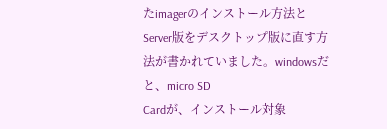たimagerのインストール方法と
Server版をデスクトップ版に直す方法が書かれていました。windowsだと、micro SD
Cardが、インストール対象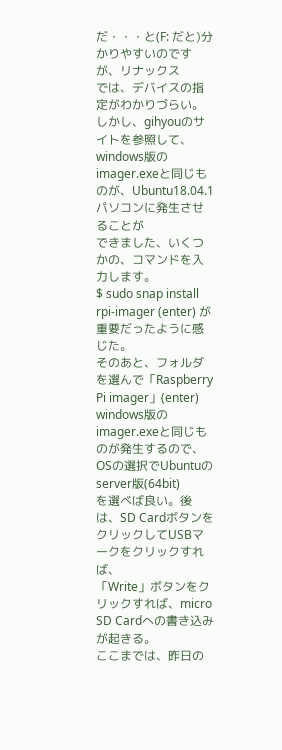だ・・・と(F: だと)分かりやすいのですが、リナックス
では、デバイスの指定がわかりづらい。しかし、gihyouのサイトを参照して、
windows版のimager.exeと同じものが、Ubuntu18.04.1パソコンに発生させることが
できました、いくつかの、コマンドを入力します。
$ sudo snap install rpi-imager (enter) が重要だったように感じた。
そのあと、フォルダを選んで「Raspberry Pi imager」(enter) windows版の
imager.exeと同じものが発生するので、OSの選択でUbuntuのserver版(64bit)
を選べば良い。後は、SD CardボタンをクリックしてUSBマークをクリックすれば、
「Write」ボタンをクリックすれば、micro SD Cardへの書き込みが起きる。
ここまでは、昨日の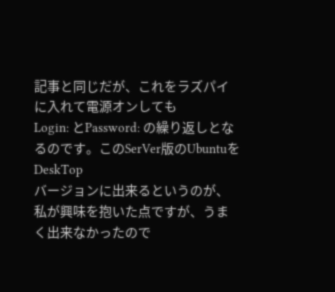記事と同じだが、これをラズパイに入れて電源オンしても
Login: とPassword: の繰り返しとなるのです。このSerVer版のUbuntuをDeskTop
バージョンに出来るというのが、私が興味を抱いた点ですが、うまく出来なかったので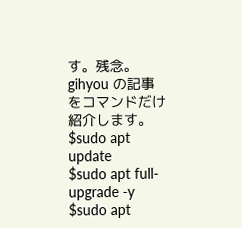す。残念。gihyou の記事をコマンドだけ紹介します。
$sudo apt update
$sudo apt full-upgrade -y
$sudo apt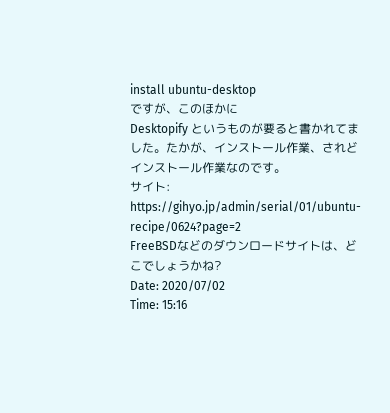install ubuntu-desktop
ですが、このほかに
Desktopify というものが要ると書かれてました。たかが、インストール作業、されど
インストール作業なのです。
サイト: https://gihyo.jp/admin/serial/01/ubuntu-recipe/0624?page=2
FreeBSDなどのダウンロードサイトは、どこでしょうかね?
Date: 2020/07/02
Time: 15:16